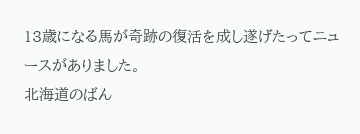13歳になる馬が奇跡の復活を成し遂げたってニュースがありました。
北海道のばん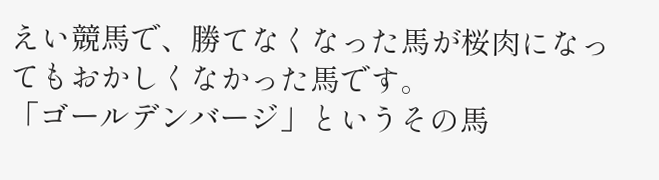えい競馬で、勝てなくなった馬が桜肉になってもおかしくなかった馬です。
「ゴールデンバージ」というその馬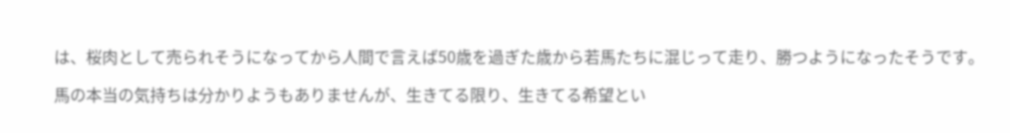は、桜肉として売られそうになってから人間で言えば50歳を過ぎた歳から若馬たちに混じって走り、勝つようになったそうです。

馬の本当の気持ちは分かりようもありませんが、生きてる限り、生きてる希望とい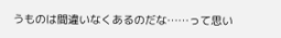うものは間違いなくあるのだな……って思い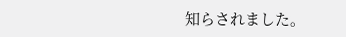知らされました。